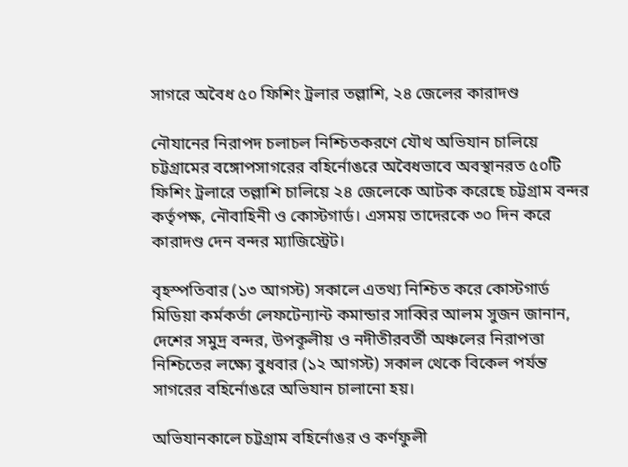সাগরে অবৈধ ৫০ ফিশিং ট্রলার তল্লাশি, ২৪ জেলের কারাদণ্ড

নৌযানের নিরাপদ চলাচল নিশ্চিতকরণে যৌথ অভিযান চালিয়ে চট্টগ্রামের বঙ্গোপসাগরের বহির্নোঙরে অবৈধভাবে অবস্থানরত ৫০টি ফিশিং ট্রলারে তল্লাশি চালিয়ে ২৪ জেলেকে আটক করেছে চট্টগ্রাম বন্দর কর্তৃপক্ষ, নৌবাহিনী ও কোস্টগার্ড। এসময় তাদেরকে ৩০ দিন করে কারাদণ্ড দেন বন্দর ম্যাজিস্ট্রেট।

বৃহস্পতিবার (১৩ আগস্ট) সকালে এতথ্য নিশ্চিত করে কোস্টগার্ড মিডিয়া কর্মকর্তা লেফটেন্যান্ট কমান্ডার সাব্বির আলম সুজন জানান, দেশের সমুদ্র বন্দর, উপকূলীয় ও নদীতীরবর্তী অঞ্চলের নিরাপত্তা নিশ্চিতের লক্ষ্যে বুধবার (১২ আগস্ট) সকাল থেকে বিকেল পর্যন্ত সাগরের বহির্নোঙরে অভিযান চালানো হয়।

অভিযানকালে চট্টগ্রাম বহির্নোঙর ও কর্ণফুলী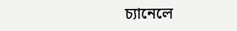চ্যানেলে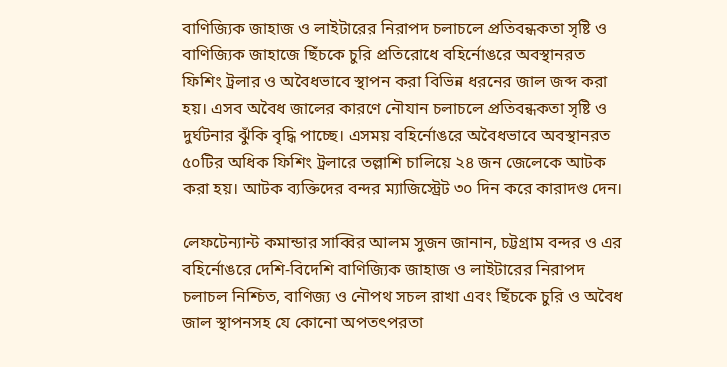বাণিজ্যিক জাহাজ ও লাইটারের নিরাপদ চলাচলে প্রতিবন্ধকতা সৃষ্টি ও বাণিজ্যিক জাহাজে ছিঁচকে চুরি প্রতিরোধে বহির্নোঙরে অবস্থানরত ফিশিং ট্রলার ও অবৈধভাবে স্থাপন করা বিভিন্ন ধরনের জাল জব্দ করা হয়। এসব অবৈধ জালের কারণে নৌযান চলাচলে প্রতিবন্ধকতা সৃষ্টি ও দুর্ঘটনার ঝুঁকি বৃদ্ধি পাচ্ছে। এসময় বহির্নোঙরে অবৈধভাবে অবস্থানরত ৫০টির অধিক ফিশিং ট্রলারে তল্লাশি চালিয়ে ২৪ জন জেলেকে আটক করা হয়। আটক ব্যক্তিদের বন্দর ম্যাজিস্ট্রেট ৩০ দিন করে কারাদণ্ড দেন।

লেফটেন্যান্ট কমান্ডার সাব্বির আলম সুজন জানান, চট্টগ্রাম বন্দর ও এর বহির্নোঙরে দেশি-বিদেশি বাণিজ্যিক জাহাজ ও লাইটারের নিরাপদ চলাচল নিশ্চিত, বাণিজ্য ও নৌপথ সচল রাখা এবং ছিঁচকে চুরি ও অবৈধ জাল স্থাপনসহ যে কোনো অপতৎপরতা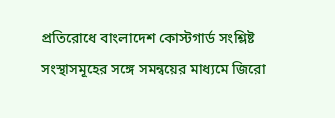প্রতিরোধে বাংলাদেশ কোস্টগার্ড সংশ্লিষ্ট সংস্থাসমূহের সঙ্গে সমন্বয়ের মাধ্যমে জিরো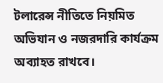টলারেন্স নীতিতে নিয়মিত অভিযান ও নজরদারি কার্যক্রম অব্যাহত রাখবে।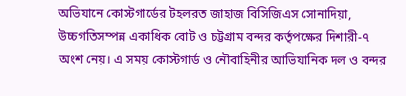অভিযানে কোস্টগার্ডের টহলরত জাহাজ বিসিজিএস সোনাদিয়া, উচ্চগতিসম্পন্ন একাধিক বোট ও চট্টগ্রাম বন্দর কর্তৃপক্ষের দিশারী-৭ অংশ নেয়। এ সময় কোস্টগার্ড ও নৌবাহিনীর আভিযানিক দল ও বন্দর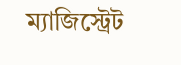ম্যাজিস্ট্রেট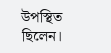উপস্থিত ছিলেন।